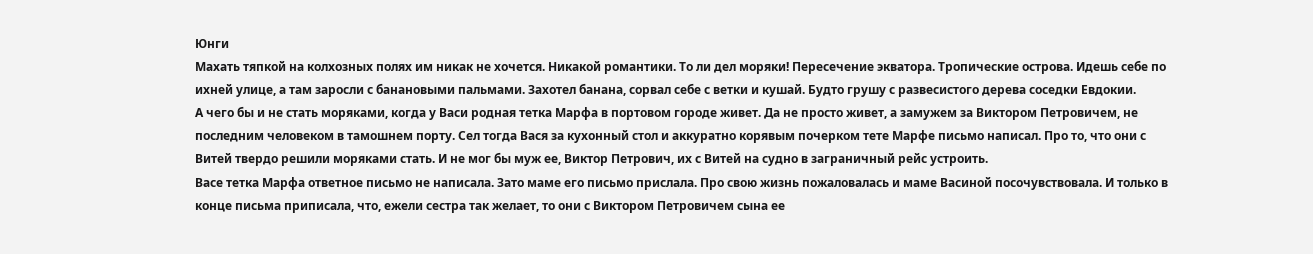Юнги
Махать тяпкой на колхозных полях им никак не хочется. Никакой романтики. То ли дел моряки! Пересечение экватора. Тропические острова. Идешь себе по ихней улице, а там заросли с банановыми пальмами. Захотел банана, сорвал себе с ветки и кушай. Будто грушу с развесистого дерева соседки Евдокии.
А чего бы и не стать моряками, когда у Васи родная тетка Марфа в портовом городе живет. Да не просто живет, а замужем за Виктором Петровичем, не последним человеком в тамошнем порту. Сел тогда Вася за кухонный стол и аккуратно корявым почерком тете Марфе письмо написал. Про то, что они с Витей твердо решили моряками стать. И не мог бы муж ее, Виктор Петрович, их с Витей на судно в заграничный рейс устроить.
Васе тетка Марфа ответное письмо не написала. Зато маме его письмо прислала. Про свою жизнь пожаловалась и маме Васиной посочувствовала. И только в конце письма приписала, что, ежели сестра так желает, то они с Виктором Петровичем сына ее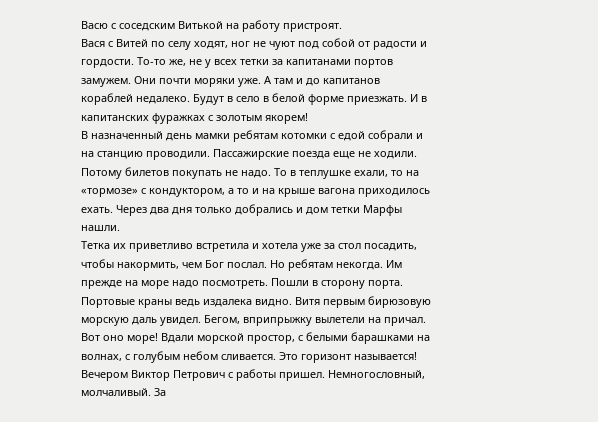Васю с соседским Витькой на работу пристроят.
Вася с Витей по селу ходят, ног не чуют под собой от радости и гордости. То-то же, не у всех тетки за капитанами портов замужем. Они почти моряки уже. А там и до капитанов кораблей недалеко. Будут в село в белой форме приезжать. И в капитанских фуражках с золотым якорем!
В назначенный день мамки ребятам котомки с едой собрали и на станцию проводили. Пассажирские поезда еще не ходили. Потому билетов покупать не надо. То в теплушке ехали, то на «тормозе» с кондуктором, а то и на крыше вагона приходилось ехать. Через два дня только добрались и дом тетки Марфы нашли.
Тетка их приветливо встретила и хотела уже за стол посадить, чтобы накормить, чем Бог послал. Но ребятам некогда. Им прежде на море надо посмотреть. Пошли в сторону порта. Портовые краны ведь издалека видно. Витя первым бирюзовую морскую даль увидел. Бегом, вприпрыжку вылетели на причал. Вот оно море! Вдали морской простор, с белыми барашками на волнах, с голубым небом сливается. Это горизонт называется!
Вечером Виктор Петрович с работы пришел. Немногословный, молчаливый. За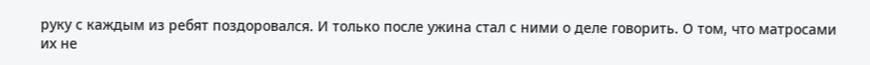руку с каждым из ребят поздоровался. И только после ужина стал с ними о деле говорить. О том, что матросами их не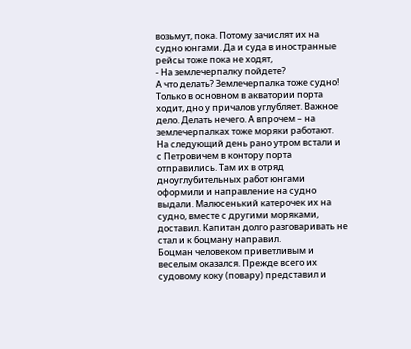возьмут, пока. Потому зачислят их на судно юнгами. Да и суда в иностранные рейсы тоже пока не ходят,
- На землечерпалку пойдете?
А что делать? Землечерпалка тоже судно! Только в основном в акватории порта ходит, дно у причалов углубляет. Важное дело. Делать нечего. А впрочем – на землечерпалках тоже моряки работают.
На следующий день рано утром встали и с Петровичем в контору порта отправились. Там их в отряд дноуглубительных работ юнгами оформили и направление на судно выдали. Малюсенький катерочек их на судно, вместе с другими моряками, доставил. Капитан долго разговаривать не стал и к боцману направил.
Боцман человеком приветливым и веселым оказался. Прежде всего их судовому коку (повару) представил и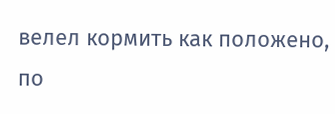велел кормить как положено, по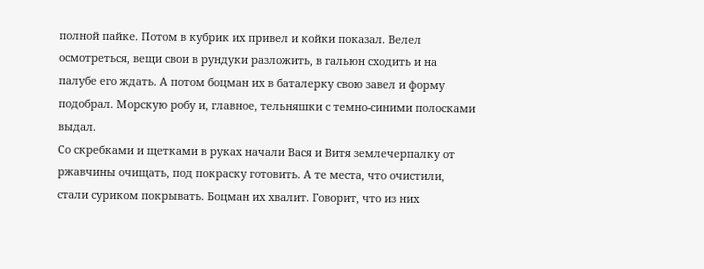полной пайке. Потом в кубрик их привел и койки показал. Велел осмотреться, вещи свои в рундуки разложить, в гальюн сходить и на палубе его ждать. А потом боцман их в баталерку свою завел и форму подобрал. Морскую робу и, главное, тельняшки с темно-синими полосками выдал.
Со скребками и щетками в руках начали Вася и Витя землечерпалку от ржавчины очищать, под покраску готовить. А те места, что очистили, стали суриком покрывать. Боцман их хвалит. Говорит, что из них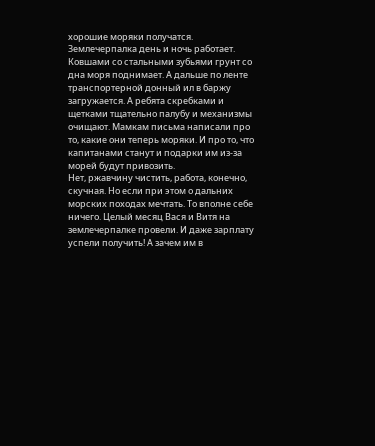хорошие моряки получатся.
Землечерпалка день и ночь работает. Ковшами со стальными зубьями грунт со дна моря поднимает. А дальше по ленте транспортерной донный ил в баржу загружается. А ребята скребками и щетками тщательно палубу и механизмы очищают. Мамкам письма написали про то, какие они теперь моряки. И про то, что капитанами станут и подарки им из-за морей будут привозить.
Нет, ржавчину чистить, работа, конечно, скучная. Но если при этом о дальних морских походах мечтать. То вполне себе ничего. Целый месяц Вася и Витя на землечерпалке провели. И даже зарплату успели получить! А зачем им в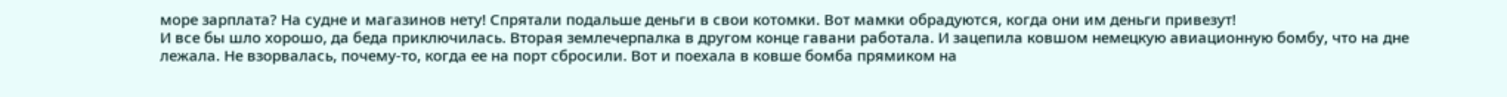море зарплата? На судне и магазинов нету! Спрятали подальше деньги в свои котомки. Вот мамки обрадуются, когда они им деньги привезут!
И все бы шло хорошо, да беда приключилась. Вторая землечерпалка в другом конце гавани работала. И зацепила ковшом немецкую авиационную бомбу, что на дне лежала. Не взорвалась, почему-то, когда ее на порт сбросили. Вот и поехала в ковше бомба прямиком на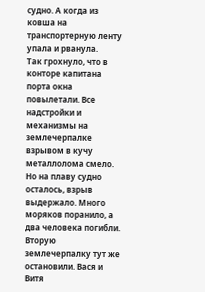судно. А когда из ковша на транспортерную ленту упала и рванула.
Так грохнуло, что в конторе капитана порта окна повылетали. Все надстройки и механизмы на землечерпалке взрывом в кучу металлолома смело. Но на плаву судно осталось, взрыв выдержало. Много моряков поранило, а два человека погибли. Вторую землечерпалку тут же остановили. Вася и Витя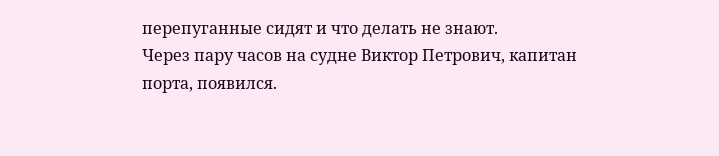перепуганные сидят и что делать не знают.
Через пару часов на судне Виктор Петрович, капитан порта, появился.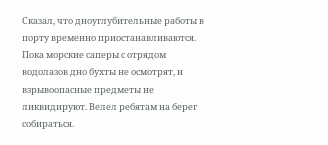Сказал, что дноуглубительные работы в порту временно приостанавливаются. Пока морские саперы с отрядом водолазов дно бухты не осмотрят, и взрывоопасные предметы не ликвидируют. Велел ребятам на берег собираться.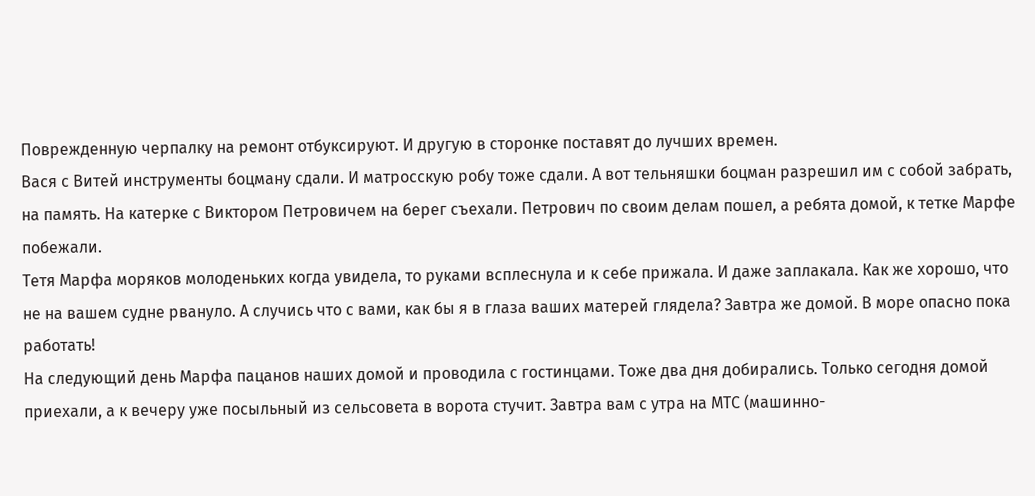Поврежденную черпалку на ремонт отбуксируют. И другую в сторонке поставят до лучших времен.
Вася с Витей инструменты боцману сдали. И матросскую робу тоже сдали. А вот тельняшки боцман разрешил им с собой забрать, на память. На катерке с Виктором Петровичем на берег съехали. Петрович по своим делам пошел, а ребята домой, к тетке Марфе побежали.
Тетя Марфа моряков молоденьких когда увидела, то руками всплеснула и к себе прижала. И даже заплакала. Как же хорошо, что не на вашем судне рвануло. А случись что с вами, как бы я в глаза ваших матерей глядела? Завтра же домой. В море опасно пока работать!
На следующий день Марфа пацанов наших домой и проводила с гостинцами. Тоже два дня добирались. Только сегодня домой приехали, а к вечеру уже посыльный из сельсовета в ворота стучит. Завтра вам с утра на МТС (машинно-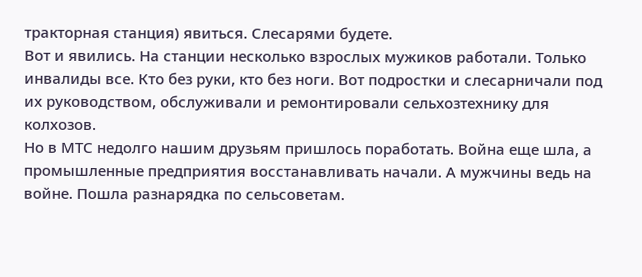тракторная станция) явиться. Слесарями будете.
Вот и явились. На станции несколько взрослых мужиков работали. Только инвалиды все. Кто без руки, кто без ноги. Вот подростки и слесарничали под их руководством, обслуживали и ремонтировали сельхозтехнику для колхозов.
Но в МТС недолго нашим друзьям пришлось поработать. Война еще шла, а промышленные предприятия восстанавливать начали. А мужчины ведь на войне. Пошла разнарядка по сельсоветам.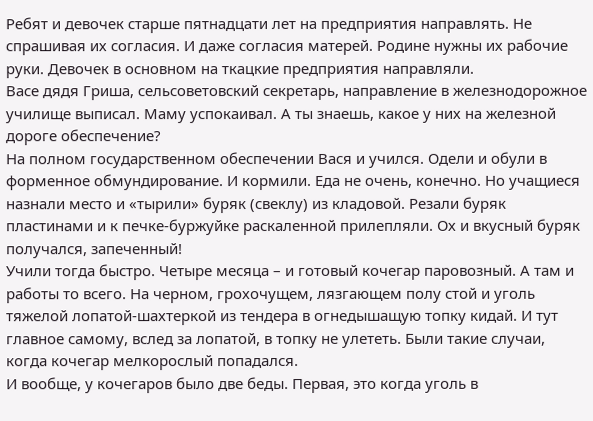Ребят и девочек старше пятнадцати лет на предприятия направлять. Не спрашивая их согласия. И даже согласия матерей. Родине нужны их рабочие руки. Девочек в основном на ткацкие предприятия направляли.
Васе дядя Гриша, сельсоветовский секретарь, направление в железнодорожное училище выписал. Маму успокаивал. А ты знаешь, какое у них на железной дороге обеспечение?
На полном государственном обеспечении Вася и учился. Одели и обули в форменное обмундирование. И кормили. Еда не очень, конечно. Но учащиеся назнали место и «тырили» буряк (свеклу) из кладовой. Резали буряк пластинами и к печке-буржуйке раскаленной прилепляли. Ох и вкусный буряк получался, запеченный!
Учили тогда быстро. Четыре месяца – и готовый кочегар паровозный. А там и работы то всего. На черном, грохочущем, лязгающем полу стой и уголь тяжелой лопатой-шахтеркой из тендера в огнедышащую топку кидай. И тут главное самому, вслед за лопатой, в топку не улететь. Были такие случаи, когда кочегар мелкорослый попадался.
И вообще, у кочегаров было две беды. Первая, это когда уголь в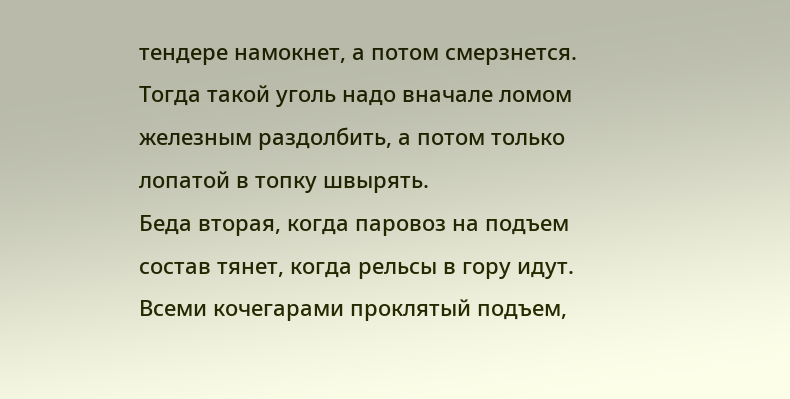тендере намокнет, а потом смерзнется. Тогда такой уголь надо вначале ломом железным раздолбить, а потом только лопатой в топку швырять.
Беда вторая, когда паровоз на подъем состав тянет, когда рельсы в гору идут. Всеми кочегарами проклятый подъем,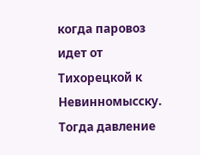когда паровоз идет от Тихорецкой к Невинномысску. Тогда давление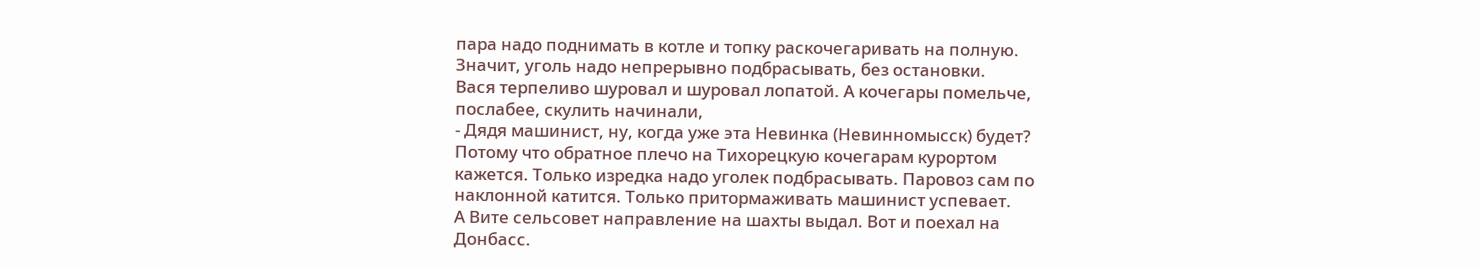пара надо поднимать в котле и топку раскочегаривать на полную. Значит, уголь надо непрерывно подбрасывать, без остановки.
Вася терпеливо шуровал и шуровал лопатой. А кочегары помельче, послабее, скулить начинали,
- Дядя машинист, ну, когда уже эта Невинка (Невинномысск) будет?
Потому что обратное плечо на Тихорецкую кочегарам курортом кажется. Только изредка надо уголек подбрасывать. Паровоз сам по наклонной катится. Только притормаживать машинист успевает.
А Вите сельсовет направление на шахты выдал. Вот и поехал на Донбасс.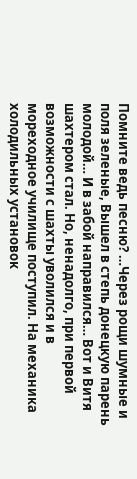Помните ведь песню? …Через рощи шумные и поля зеленые, Вышел в степь донецкую парень молодой… И в забой направился… Вот и Витя шахтером стал. Но, ненадолго, при первой возможности с шахты уволился и в мореходное училище поступил. На механика холодильных установок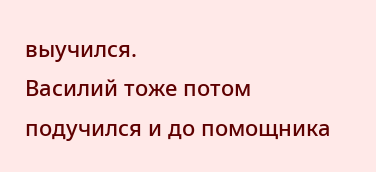выучился.
Василий тоже потом подучился и до помощника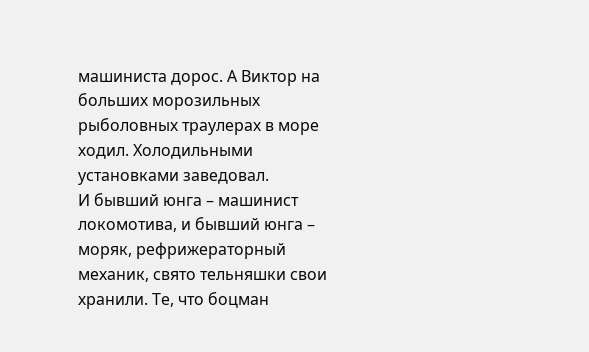машиниста дорос. А Виктор на больших морозильных рыболовных траулерах в море ходил. Холодильными установками заведовал.
И бывший юнга – машинист локомотива, и бывший юнга – моряк, рефрижераторный механик, свято тельняшки свои хранили. Те, что боцман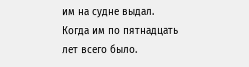им на судне выдал. Когда им по пятнадцать лет всего было.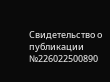Свидетельство о публикации №226022500890